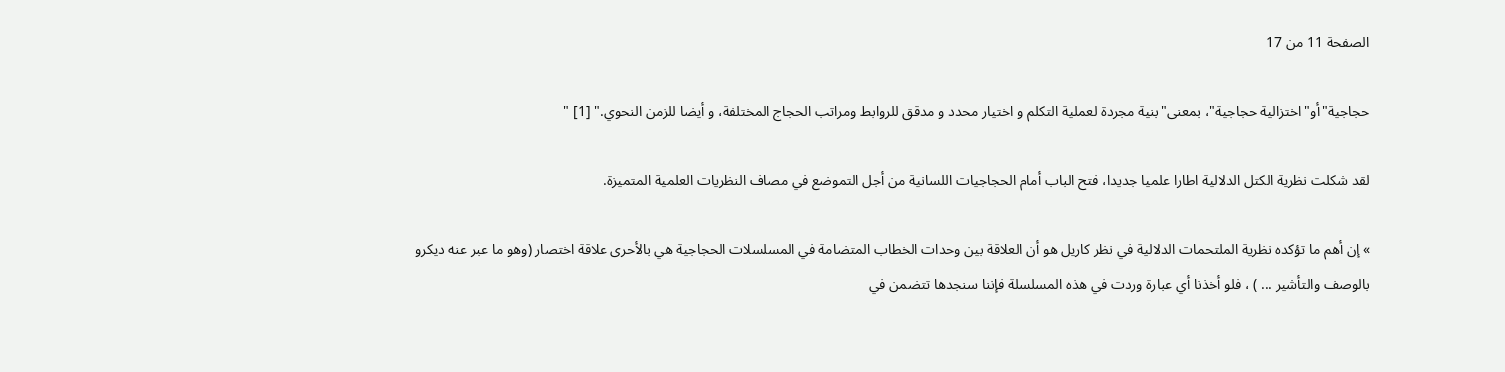الصفحة 11 من 17

حجاجية"أو"اختزالية حجاجية"، بمعنى"بنية مجردة لعملية التكلم و اختيار محدد و مدقق للروابط ومراتب الحجاج المختلفة، و أيضا للزمن النحوي." [1] "

لقد شكلت نظرية الكتل الدلالية اطارا علميا جديدا، فتح الباب أمام الحجاجيات اللسانية من أجل التموضع في مصاف النظريات العلمية المتميزة.

» إن أهم ما تؤكده نظرية الملتحمات الدلالية في نظر كاريل هو أن العلاقة بين وحدات الخطاب المتضامة في المسلسلات الحجاجية هي بالأحرى علاقة اختصار (وهو ما عبر عنه ديكرو بالوصف والتأشير ... ) ، فلو أخذنا أي عبارة وردت في هذه المسلسلة فإننا سنجدها تتضمن في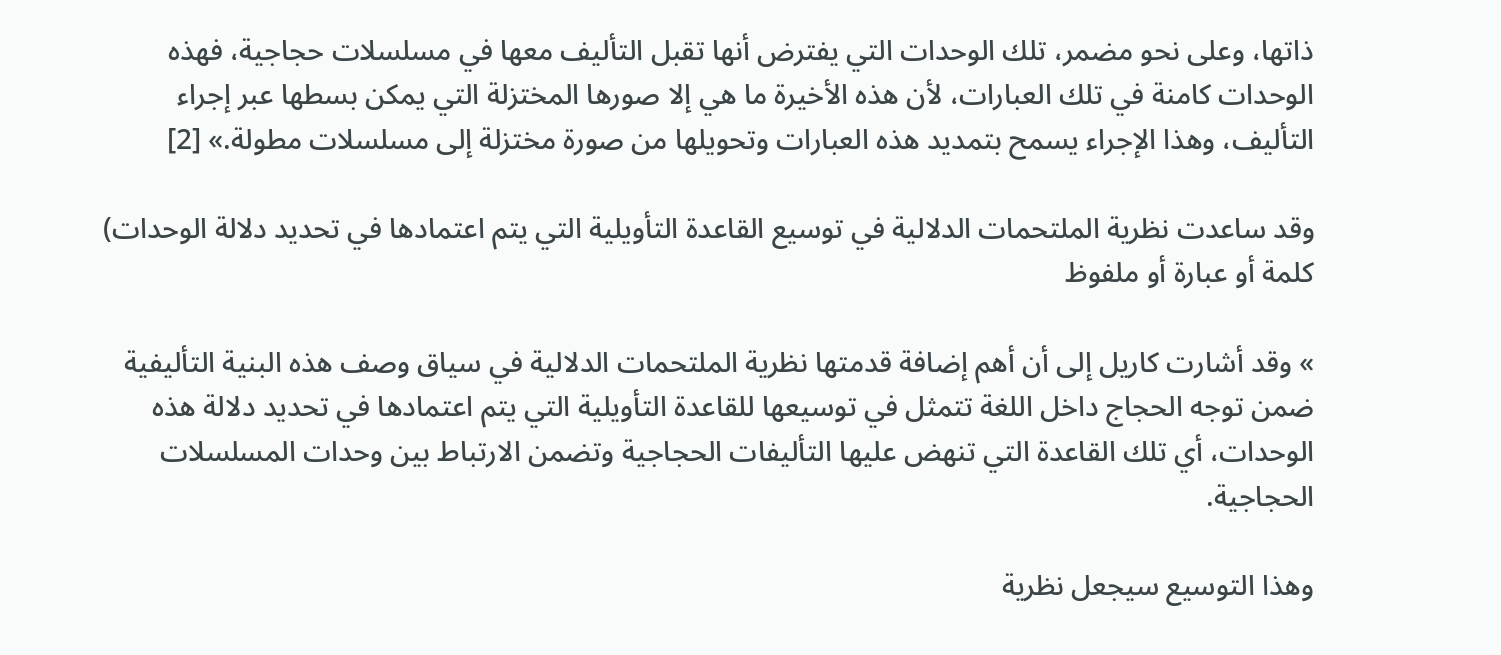ذاتها، وعلى نحو مضمر، تلك الوحدات التي يفترض أنها تقبل التأليف معها في مسلسلات حجاجية، فهذه الوحدات كامنة في تلك العبارات، لأن هذه الأخيرة ما هي إلا صورها المختزلة التي يمكن بسطها عبر إجراء التأليف، وهذا الإجراء يسمح بتمديد هذه العبارات وتحويلها من صورة مختزلة إلى مسلسلات مطولة.» [2]

وقد ساعدت نظرية الملتحمات الدلالية في توسيع القاعدة التأويلية التي يتم اعتمادها في تحديد دلالة الوحدات) كلمة أو عبارة أو ملفوظ

» وقد أشارت كاريل إلى أن أهم إضافة قدمتها نظرية الملتحمات الدلالية في سياق وصف هذه البنية التأليفية ضمن توجه الحجاج داخل اللغة تتمثل في توسيعها للقاعدة التأويلية التي يتم اعتمادها في تحديد دلالة هذه الوحدات، أي تلك القاعدة التي تنهض عليها التأليفات الحجاجية وتضمن الارتباط بين وحدات المسلسلات الحجاجية.

وهذا التوسيع سيجعل نظرية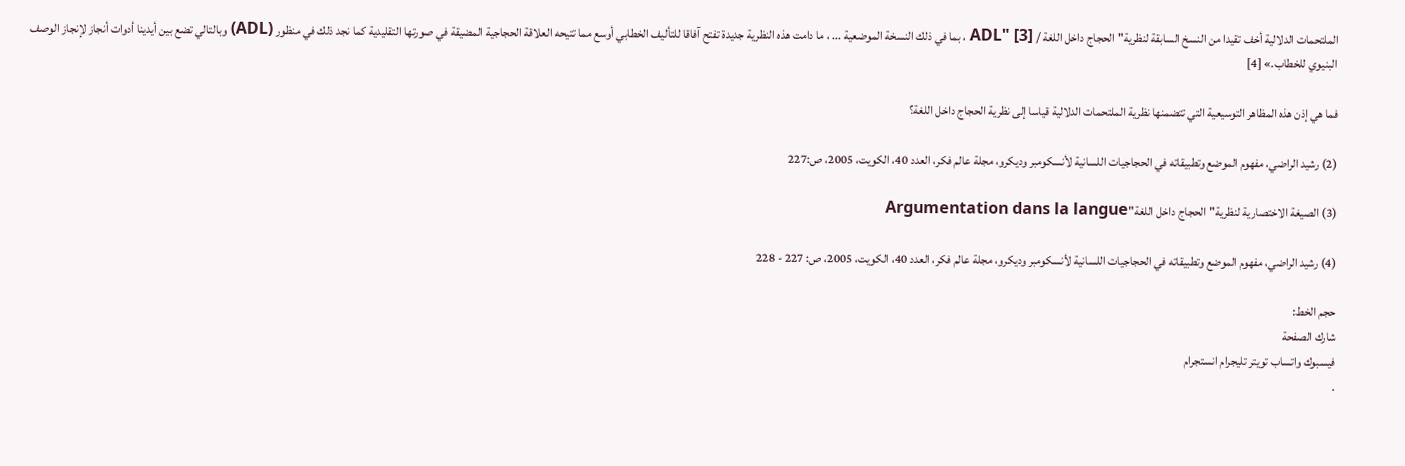الملتحمات الدلالية أخف تقيدا من النسخ السابقة لنظرية"الحجاج داخل اللغة / ADL" [3] ، بما في ذلك النسخة الموضعية ... ، ما دامت هذه النظرية جديدة تفتح آفاقا للتأليف الخطابي أوسع مما تتيحه العلاقة الحجاجية المضيقة في صورتها التقليدية كما نجد ذلك في منظور (ADL) وبالتالي تضع بين أيدينا أدوات أنجاز لإنجاز الوصف البنيوي للخطاب.» [4]

فما هي إذن هذه المظاهر التوسيعية التي تتضمنها نظرية الملتحمات الدلالية قياسا إلى نظرية الحجاج داخل اللغة؟

(2) رشيد الراضي، مفهوم الموضع وتطبيقاته في الحجاجيات اللسانية لأنسكومبر وديكرو، مجلة عالم فكر، العدد 40، الكويت، 2005، ص:227

(3) الصيغة الاختصارية لنظرية"الحجاج داخل اللغة"Argumentation dans la langue

(4) رشيد الراضي، مفهوم الموضع وتطبيقاته في الحجاجيات اللسانية لأنسكومبر وديكرو، مجلة عالم فكر، العدد 40، الكويت، 2005، ص: 227 - 228

حجم الخط:
شارك الصفحة
فيسبوك واتساب تويتر تليجرام انستجرام
.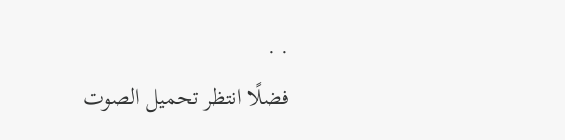. .
فضلًا انتظر تحميل الصوت